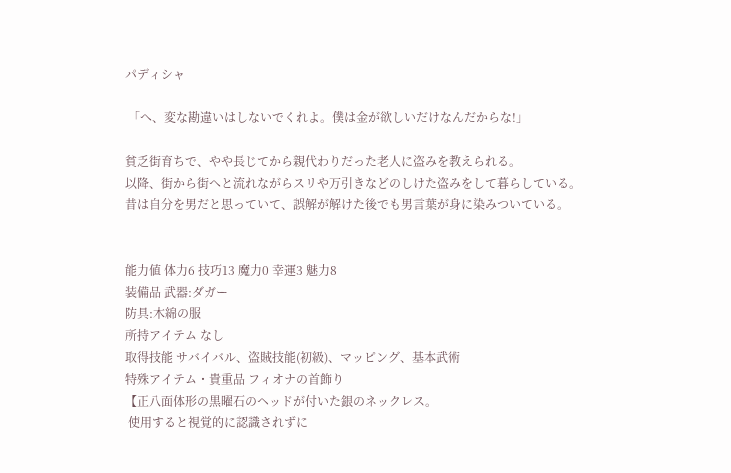パディシャ

 「へ、変な勘違いはしないでくれよ。僕は金が欲しいだけなんだからな!」

貧乏街育ちで、やや長じてから親代わりだった老人に盗みを教えられる。
以降、街から街へと流れながらスリや万引きなどのしけた盗みをして暮らしている。
昔は自分を男だと思っていて、誤解が解けた後でも男言葉が身に染みついている。


能力値 体力6 技巧13 魔力0 幸運3 魅力8
装備品 武器:ダガー
防具:木綿の服
所持アイテム なし
取得技能 サバイバル、盗賊技能(初級)、マッピング、基本武術
特殊アイテム・貴重品 フィオナの首飾り
【正八面体形の黒曜石のヘッドが付いた銀のネックレス。
 使用すると視覚的に認識されずに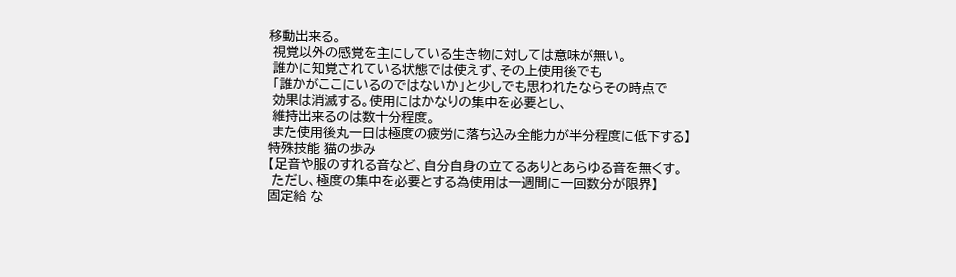移動出来る。
 視覚以外の感覚を主にしている生き物に対しては意味が無い。
 誰かに知覚されている状態では使えず、その上使用後でも
 「誰かがここにいるのではないか」と少しでも思われたならその時点で
 効果は消滅する。使用にはかなりの集中を必要とし、
 維持出来るのは数十分程度。
 また使用後丸一日は極度の疲労に落ち込み全能力が半分程度に低下する】
特殊技能 猫の歩み
【足音や服のすれる音など、自分自身の立てるありとあらゆる音を無くす。
 ただし、極度の集中を必要とする為使用は一週間に一回数分が限界】
固定給 な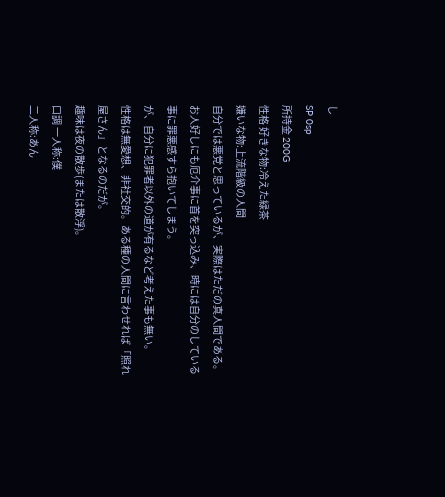し
SP 0sp
所持金 200G
性格 好きな物:冷えた緑茶
嫌いな物:上流階級の人間
自分では悪党と思っているが、実際はただの真人間である。
お人好しにも厄介事に首を突っ込み、時には自分のしている事に罪悪感すら抱いてしまう。
が、自分に犯罪者以外の道が有るなど考えた事も無い。
性格は無愛想、非社交的。ある種の人間に言わせれば「照れ屋さん」となるのだが。
趣味は夜の散歩(または散浮)。
口調 一人称:僕
二人称:あん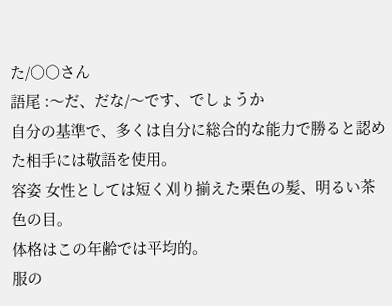た/○○さん
語尾 :〜だ、だな/〜です、でしょうか
自分の基準で、多くは自分に総合的な能力で勝ると認めた相手には敬語を使用。
容姿 女性としては短く刈り揃えた栗色の髪、明るい茶色の目。
体格はこの年齢では平均的。
服の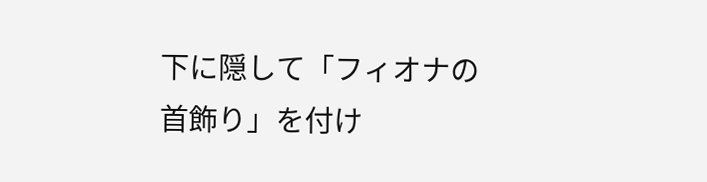下に隠して「フィオナの首飾り」を付け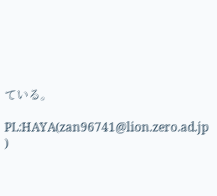ている。

PL:HAYA(zan96741@lion.zero.ad.jp )